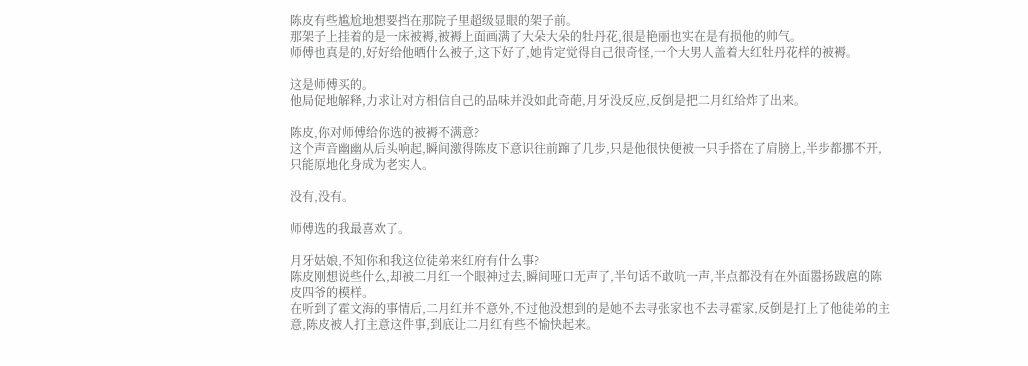陈皮有些尴尬地想要挡在那院子里超级显眼的架子前。
那架子上挂着的是一床被褥,被褥上面画满了大朵大朵的牡丹花,很是艳丽也实在是有损他的帅气。
师傅也真是的,好好给他晒什么被子,这下好了,她肯定觉得自己很奇怪,一个大男人盖着大红牡丹花样的被褥。

这是师傅买的。
他局促地解释,力求让对方相信自己的品味并没如此奇葩,月牙没反应,反倒是把二月红给炸了出来。

陈皮,你对师傅给你选的被褥不满意?
这个声音幽幽从后头响起,瞬间激得陈皮下意识往前蹿了几步,只是他很快便被一只手搭在了肩膀上,半步都挪不开,只能原地化身成为老实人。

没有,没有。

师傅选的我最喜欢了。

月牙姑娘,不知你和我这位徒弟来红府有什么事?
陈皮刚想说些什么,却被二月红一个眼神过去,瞬间哑口无声了,半句话不敢吭一声,半点都没有在外面嚣扬跋扈的陈皮四爷的模样。
在听到了霍文海的事情后,二月红并不意外,不过他没想到的是她不去寻张家也不去寻霍家,反倒是打上了他徒弟的主意,陈皮被人打主意这件事,到底让二月红有些不愉快起来。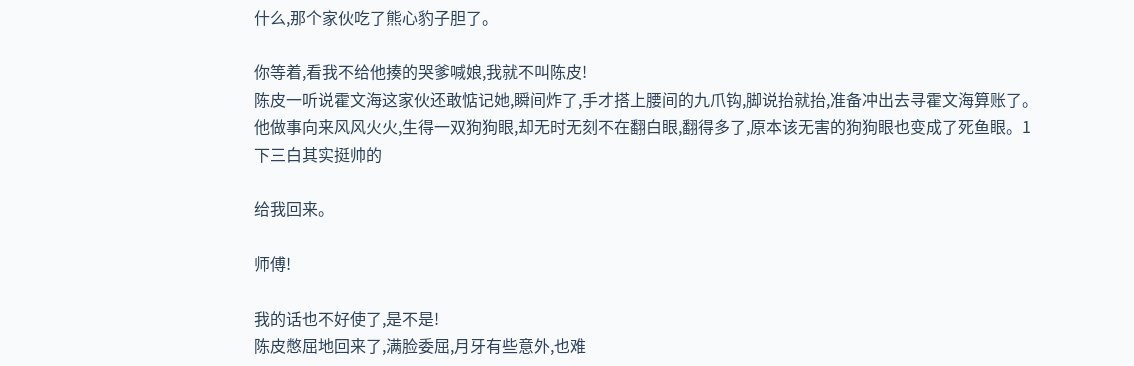什么,那个家伙吃了熊心豹子胆了。

你等着,看我不给他揍的哭爹喊娘,我就不叫陈皮!
陈皮一听说霍文海这家伙还敢惦记她,瞬间炸了,手才搭上腰间的九爪钩,脚说抬就抬,准备冲出去寻霍文海算账了。
他做事向来风风火火,生得一双狗狗眼,却无时无刻不在翻白眼,翻得多了,原本该无害的狗狗眼也变成了死鱼眼。1
下三白其实挺帅的

给我回来。

师傅!

我的话也不好使了,是不是!
陈皮憋屈地回来了,满脸委屈,月牙有些意外,也难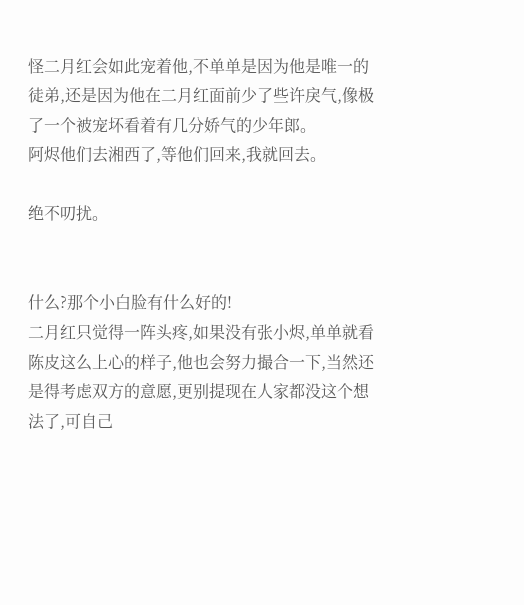怪二月红会如此宠着他,不单单是因为他是唯一的徒弟,还是因为他在二月红面前少了些许戾气,像极了一个被宠坏看着有几分娇气的少年郎。
阿烬他们去湘西了,等他们回来,我就回去。

绝不叨扰。


什么?那个小白脸有什么好的!
二月红只觉得一阵头疼,如果没有张小烬,单单就看陈皮这么上心的样子,他也会努力撮合一下,当然还是得考虑双方的意愿,更别提现在人家都没这个想法了,可自己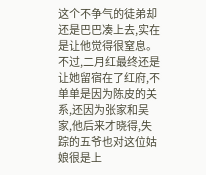这个不争气的徒弟却还是巴巴凑上去,实在是让他觉得很窒息。
不过,二月红最终还是让她留宿在了红府,不单单是因为陈皮的关系,还因为张家和吴家,他后来才晓得,失踪的五爷也对这位姑娘很是上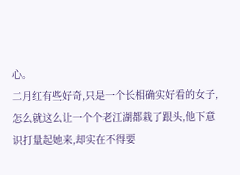心。
二月红有些好奇,只是一个长相确实好看的女子,怎么就这么让一个个老江湖都栽了跟头,他下意识打量起她来,却实在不得要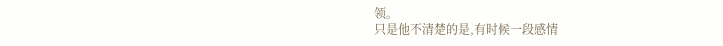领。
只是他不清楚的是,有时候一段感情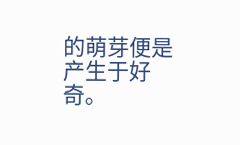的萌芽便是产生于好奇。